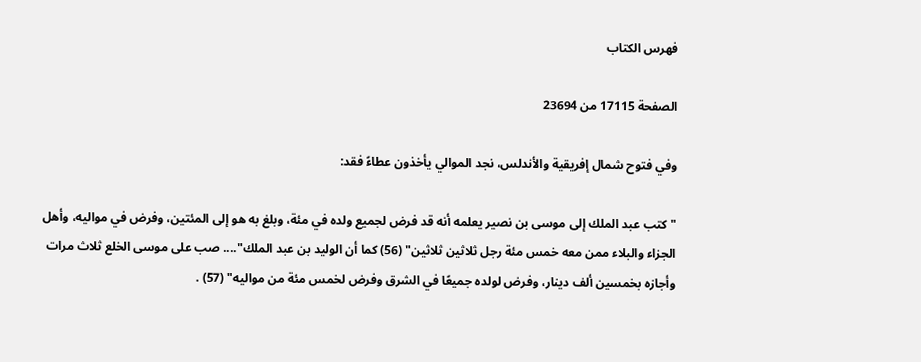فهرس الكتاب

الصفحة 17115 من 23694

وفي فتوح شمال إفريقية والأندلس، نجد الموالي يأخذون عطاءً فقد:

" كتب عبد الملك إلى موسى بن نصير يعلمه أنه قد فرض لجميع ولده في مئة، وبلغ به هو إلى المئتين، وفرض في مواليه، وأهل الجزاء والبلاء ممن معه خمس مئة رجل ثلاثين ثلاثين" (56) كما أن الوليد بن عبد الملك".... صب على موسى الخلع ثلاث مرات وأجازه بخمسين ألف دينار، وفرض لولده جميعًا في الشرق وفرض لخمس مئة من مواليه" (57) .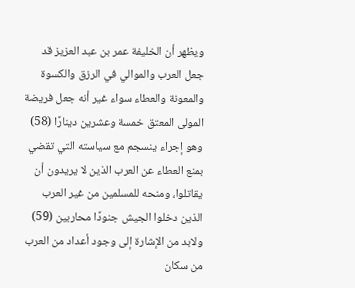ويظهر أن الخليفة عمر بن عبد العزيز قد جعل العرب والموالي في الرزق والكسوة والمعونة والعطاء سواء غير أنه جعل فريضة المولى المعتق خمسة وعشرين دينارًا (58) وهو إجراء ينسجم مع سياسته التي تقضي بمنع العطاء عن العرب الذين لا يريدون أن يقاتلوا، ومنحه للمسلمين من غير العرب الذين دخلوا الجيش جنودًا محاربين (59) ولابد من الإشارة إلى وجود أعداد من العرب من سكان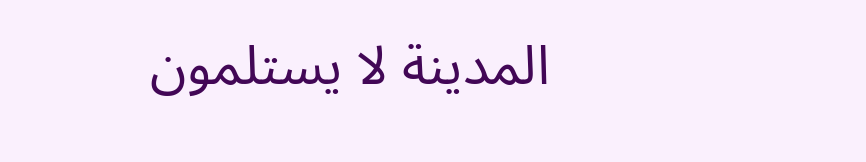المدينة لا يستلمون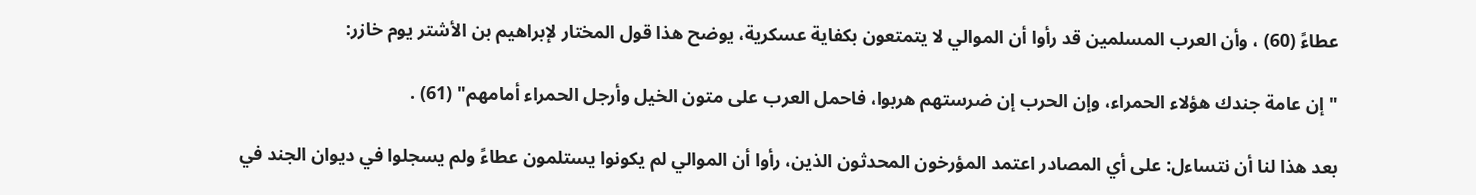عطاءً (60) ، وأن العرب المسلمين قد رأوا أن الموالي لا يتمتعون بكفاية عسكرية، يوضح هذا قول المختار لإبراهيم بن الأشتر يوم خازر:

" إن عامة جندك هؤلاء الحمراء، وإن الحرب إن ضرستهم هربوا، فاحمل العرب على متون الخيل وأرجل الحمراء أمامهم" (61) .

بعد هذا لنا أن نتساءل: على أي المصادر اعتمد المؤرخون المحدثون الذين، رأوا أن الموالي لم يكونوا يستلمون عطاءً ولم يسجلوا في ديوان الجند في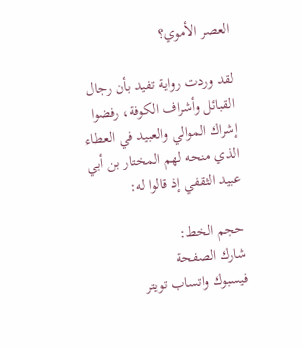العصر الأموي؟

لقد وردت رواية تفيد بأن رجال القبائل وأشراف الكوفة، رفضوا إشراك الموالي والعبيد في العطاء الذي منحه لهم المختار بن أبي عبيد الثقفي إذ قالوا له:

حجم الخط:
شارك الصفحة
فيسبوك واتساب تويتر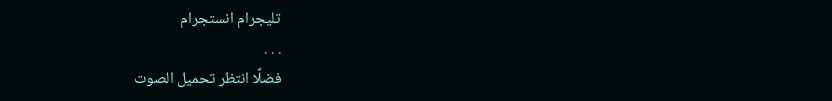تليجرام انستجرام
. . .
فضلًا انتظر تحميل الصوت